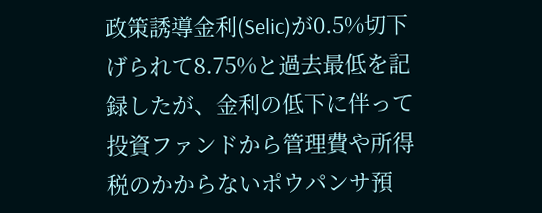政策誘導金利(Selic)が0.5%切下げられて8.75%と過去最低を記録したが、金利の低下に伴って投資ファンドから管理費や所得税のかからないポウパンサ預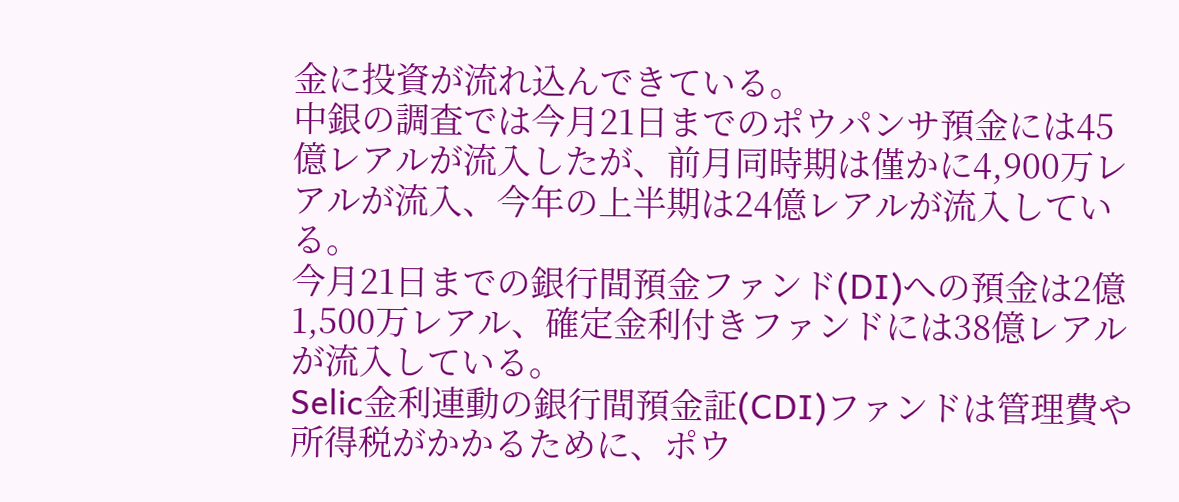金に投資が流れ込んできている。
中銀の調査では今月21日までのポウパンサ預金には45億レアルが流入したが、前月同時期は僅かに4,900万レアルが流入、今年の上半期は24億レアルが流入している。
今月21日までの銀行間預金ファンド(DI)への預金は2億1,500万レアル、確定金利付きファンドには38億レアルが流入している。
Selic金利連動の銀行間預金証(CDI)ファンドは管理費や所得税がかかるために、ポウ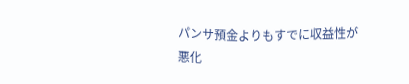パンサ預金よりもすでに収益性が悪化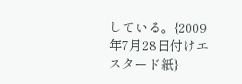している。{2009年7月28日付けエスタード紙}